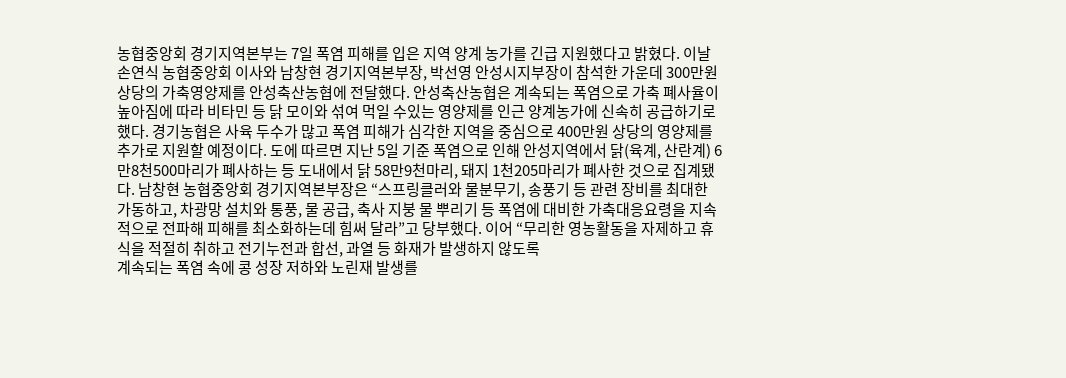농협중앙회 경기지역본부는 7일 폭염 피해를 입은 지역 양계 농가를 긴급 지원했다고 밝혔다. 이날 손연식 농협중앙회 이사와 남창현 경기지역본부장, 박선영 안성시지부장이 참석한 가운데 300만원 상당의 가축영양제를 안성축산농협에 전달했다. 안성축산농협은 계속되는 폭염으로 가축 폐사율이 높아짐에 따라 비타민 등 닭 모이와 섞여 먹일 수있는 영양제를 인근 양계농가에 신속히 공급하기로 했다. 경기농협은 사육 두수가 많고 폭염 피해가 심각한 지역을 중심으로 400만원 상당의 영양제를 추가로 지원할 예정이다. 도에 따르면 지난 5일 기준 폭염으로 인해 안성지역에서 닭(육계, 산란계) 6만8천500마리가 폐사하는 등 도내에서 닭 58만9천마리, 돼지 1천205마리가 폐사한 것으로 집계됐다. 남창현 농협중앙회 경기지역본부장은 “스프링클러와 물분무기, 송풍기 등 관련 장비를 최대한 가동하고, 차광망 설치와 통풍, 물 공급, 축사 지붕 물 뿌리기 등 폭염에 대비한 가축대응요령을 지속적으로 전파해 피해를 최소화하는데 힘써 달라”고 당부했다. 이어 “무리한 영농활동을 자제하고 휴식을 적절히 취하고 전기누전과 합선, 과열 등 화재가 발생하지 않도록
계속되는 폭염 속에 콩 성장 저하와 노린재 발생를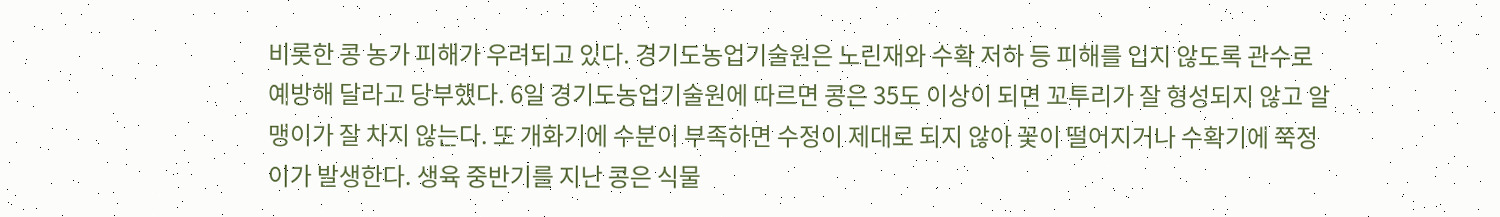비롯한 콩 농가 피해가 우려되고 있다. 경기도농업기술원은 노린재와 수확 저하 등 피해를 입지 않도록 관수로 예방해 달라고 당부했다. 6일 경기도농업기술원에 따르면 콩은 35도 이상이 되면 꼬투리가 잘 형성되지 않고 알맹이가 잘 차지 않는다. 또 개화기에 수분이 부족하면 수정이 제대로 되지 않아 꽃이 떨어지거나 수확기에 쭉정이가 발생한다. 생육 중반기를 지난 콩은 식물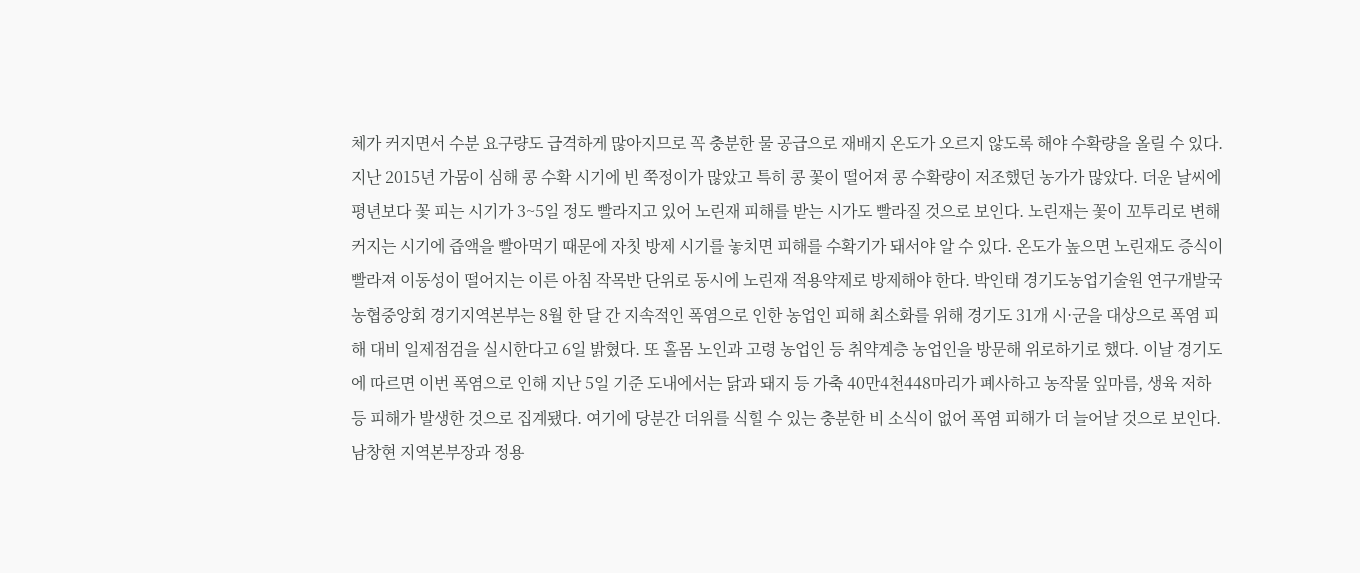체가 커지면서 수분 요구량도 급격하게 많아지므로 꼭 충분한 물 공급으로 재배지 온도가 오르지 않도록 해야 수확량을 올릴 수 있다. 지난 2015년 가뭄이 심해 콩 수확 시기에 빈 쭉정이가 많았고 특히 콩 꽃이 떨어져 콩 수확량이 저조했던 농가가 많았다. 더운 날씨에 평년보다 꽃 피는 시기가 3~5일 정도 빨라지고 있어 노린재 피해를 받는 시가도 빨라질 것으로 보인다. 노린재는 꽃이 꼬투리로 변해 커지는 시기에 즙액을 빨아먹기 때문에 자칫 방제 시기를 놓치면 피해를 수확기가 돼서야 알 수 있다. 온도가 높으면 노린재도 증식이 빨라져 이동성이 떨어지는 이른 아침 작목반 단위로 동시에 노린재 적용약제로 방제해야 한다. 박인태 경기도농업기술원 연구개발국
농협중앙회 경기지역본부는 8월 한 달 간 지속적인 폭염으로 인한 농업인 피해 최소화를 위해 경기도 31개 시·군을 대상으로 폭염 피해 대비 일제점검을 실시한다고 6일 밝혔다. 또 홀몸 노인과 고령 농업인 등 취약계층 농업인을 방문해 위로하기로 했다. 이날 경기도에 따르면 이번 폭염으로 인해 지난 5일 기준 도내에서는 닭과 돼지 등 가축 40만4천448마리가 폐사하고 농작물 잎마름, 생육 저하 등 피해가 발생한 것으로 집계됐다. 여기에 당분간 더위를 식힐 수 있는 충분한 비 소식이 없어 폭염 피해가 더 늘어날 것으로 보인다. 남창현 지역본부장과 정용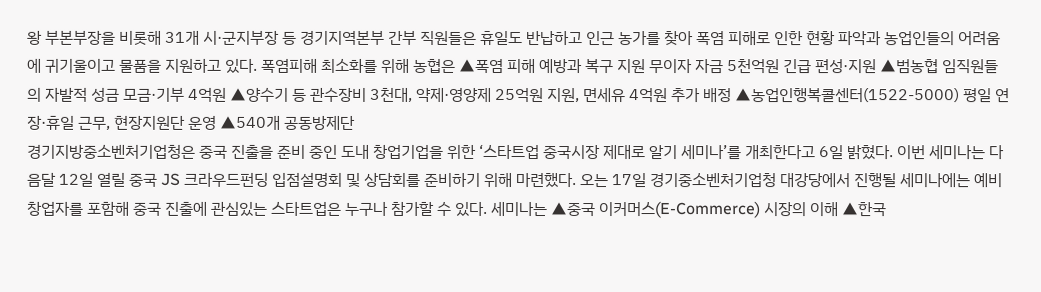왕 부본부장을 비롯해 31개 시·군지부장 등 경기지역본부 간부 직원들은 휴일도 반납하고 인근 농가를 찾아 폭염 피해로 인한 현황 파악과 농업인들의 어려움에 귀기울이고 물품을 지원하고 있다. 폭염피해 최소화를 위해 농협은 ▲폭염 피해 예방과 복구 지원 무이자 자금 5천억원 긴급 편성·지원 ▲범농협 임직원들의 자발적 성금 모금·기부 4억원 ▲양수기 등 관수장비 3천대, 약제·영양제 25억원 지원, 면세유 4억원 추가 배정 ▲농업인행복콜센터(1522-5000) 평일 연장·휴일 근무, 현장지원단 운영 ▲540개 공동방제단
경기지방중소벤처기업청은 중국 진출을 준비 중인 도내 창업기업을 위한 ‘스타트업 중국시장 제대로 알기 세미나’를 개최한다고 6일 밝혔다. 이번 세미나는 다음달 12일 열릴 중국 JS 크라우드펀딩 입점설명회 및 상담회를 준비하기 위해 마련했다. 오는 17일 경기중소벤처기업청 대강당에서 진행될 세미나에는 예비 창업자를 포함해 중국 진출에 관심있는 스타트업은 누구나 참가할 수 있다. 세미나는 ▲중국 이커머스(E-Commerce) 시장의 이해 ▲한국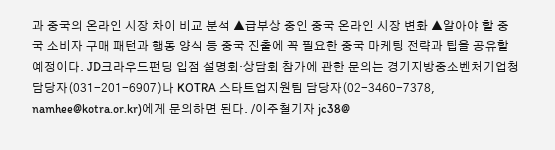과 중국의 온라인 시장 차이 비교 분석 ▲급부상 중인 중국 온라인 시장 변화 ▲알아야 할 중국 소비자 구매 패턴과 행동 양식 등 중국 진출에 꼭 필요한 중국 마케팅 전략과 팁을 공유할 예정이다. JD크라우드펀딩 입점 설명회·상담회 참가에 관한 문의는 경기지방중소벤처기업청 담당자(031-201-6907)나 KOTRA 스타트업지원팀 담당자(02-3460-7378, namhee@kotra.or.kr)에게 문의하면 된다. /이주철기자 jc38@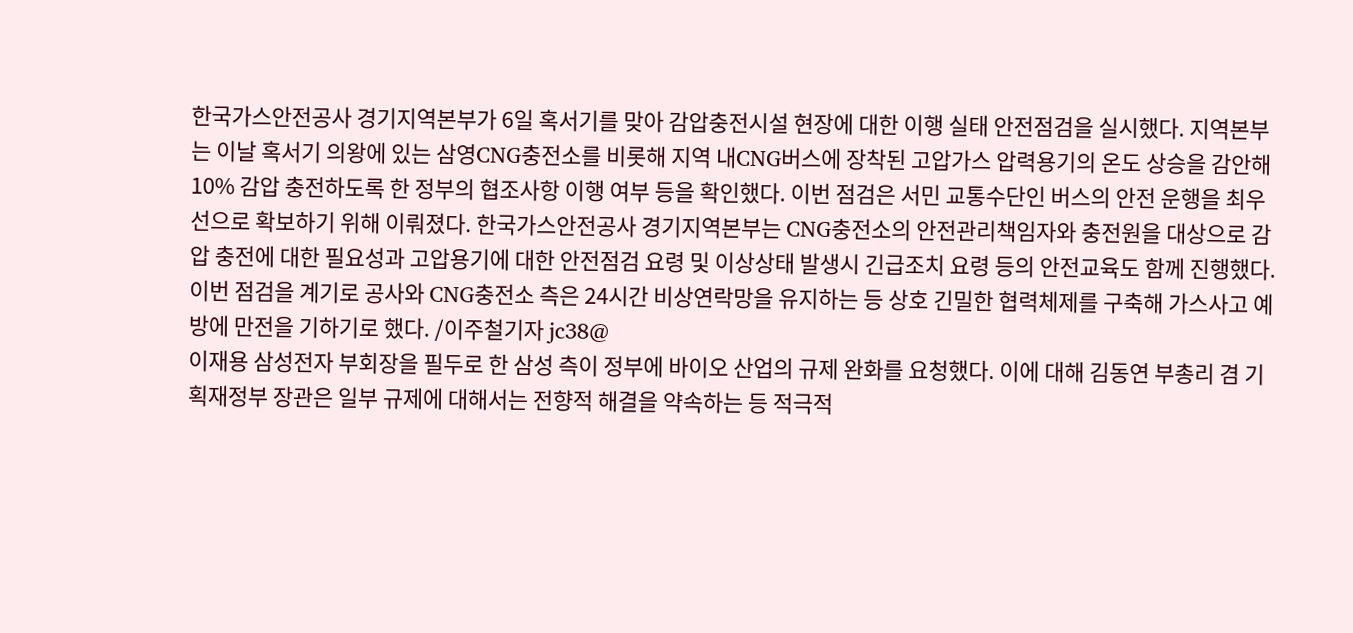한국가스안전공사 경기지역본부가 6일 혹서기를 맞아 감압충전시설 현장에 대한 이행 실태 안전점검을 실시했다. 지역본부는 이날 혹서기 의왕에 있는 삼영CNG충전소를 비롯해 지역 내CNG버스에 장착된 고압가스 압력용기의 온도 상승을 감안해 10% 감압 충전하도록 한 정부의 협조사항 이행 여부 등을 확인했다. 이번 점검은 서민 교통수단인 버스의 안전 운행을 최우선으로 확보하기 위해 이뤄졌다. 한국가스안전공사 경기지역본부는 CNG충전소의 안전관리책임자와 충전원을 대상으로 감압 충전에 대한 필요성과 고압용기에 대한 안전점검 요령 및 이상상태 발생시 긴급조치 요령 등의 안전교육도 함께 진행했다. 이번 점검을 계기로 공사와 CNG충전소 측은 24시간 비상연락망을 유지하는 등 상호 긴밀한 협력체제를 구축해 가스사고 예방에 만전을 기하기로 했다. /이주철기자 jc38@
이재용 삼성전자 부회장을 필두로 한 삼성 측이 정부에 바이오 산업의 규제 완화를 요청했다. 이에 대해 김동연 부총리 겸 기획재정부 장관은 일부 규제에 대해서는 전향적 해결을 약속하는 등 적극적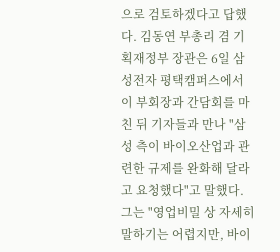으로 검토하겠다고 답했다. 김동연 부총리 겸 기획재정부 장관은 6일 삼성전자 평택캠퍼스에서 이 부회장과 간담회를 마친 뒤 기자들과 만나 "삼성 측이 바이오산업과 관련한 규제를 완화해 달라고 요청했다"고 말했다. 그는 "영업비밀 상 자세히 말하기는 어렵지만, 바이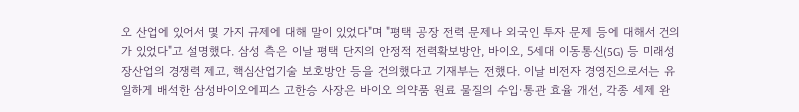오 산업에 있어서 몇 가지 규제에 대해 말이 있었다"며 "평택 공장 전력 문제나 외국인 투자 문제 등에 대해서 건의가 있었다"고 설명했다. 삼성 측은 이날 평택 단지의 안정적 전력확보방안, 바이오, 5세대 이동통신(5G) 등 미래성장산업의 경쟁력 제고, 핵심산업기술 보호방안 등을 건의했다고 기재부는 전했다. 이날 비전자 경영진으로서는 유일하게 배석한 삼성바이오에피스 고한승 사장은 바이오 의약품 원료 물질의 수입·통관 효율 개선, 각종 세제 완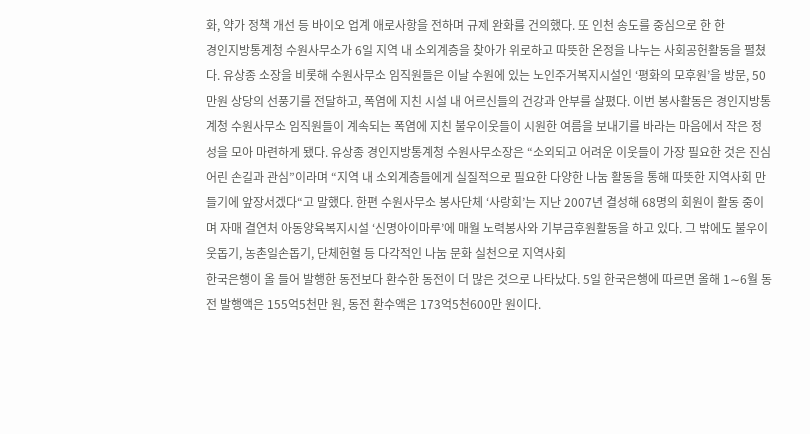화, 약가 정책 개선 등 바이오 업계 애로사항을 전하며 규제 완화를 건의했다. 또 인천 송도를 중심으로 한 한
경인지방통계청 수원사무소가 6일 지역 내 소외계층을 찾아가 위로하고 따뜻한 온정을 나누는 사회공헌활동을 펼쳤다. 유상종 소장을 비롯해 수원사무소 임직원들은 이날 수원에 있는 노인주거복지시설인 ‘평화의 모후원’을 방문, 50만원 상당의 선풍기를 전달하고, 폭염에 지친 시설 내 어르신들의 건강과 안부를 살폈다. 이번 봉사활동은 경인지방통계청 수원사무소 임직원들이 계속되는 폭염에 지친 불우이웃들이 시원한 여름을 보내기를 바라는 마음에서 작은 정성을 모아 마련하게 됐다. 유상종 경인지방통계청 수원사무소장은 “소외되고 어려운 이웃들이 가장 필요한 것은 진심 어린 손길과 관심”이라며 “지역 내 소외계층들에게 실질적으로 필요한 다양한 나눔 활동을 통해 따뜻한 지역사회 만들기에 앞장서겠다“고 말했다. 한편 수원사무소 봉사단체 ‘사랑회’는 지난 2007년 결성해 68명의 회원이 활동 중이며 자매 결연처 아동양육복지시설 ‘신명아이마루’에 매월 노력봉사와 기부금후원활동을 하고 있다. 그 밖에도 불우이웃돕기, 농촌일손돕기, 단체헌혈 등 다각적인 나눔 문화 실천으로 지역사회
한국은행이 올 들어 발행한 동전보다 환수한 동전이 더 많은 것으로 나타났다. 5일 한국은행에 따르면 올해 1∼6월 동전 발행액은 155억5천만 원, 동전 환수액은 173억5천600만 원이다.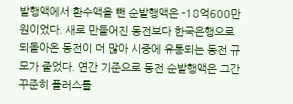발행액에서 환수액을 뺀 순발행액은 -18억600만 원이었다. 새로 만들어진 동전보다 한국은행으로 되돌아온 동전이 더 많아 시중에 유통되는 동전 규모가 줄었다. 연간 기준으로 동전 순발행액은 그간 꾸준히 플러스를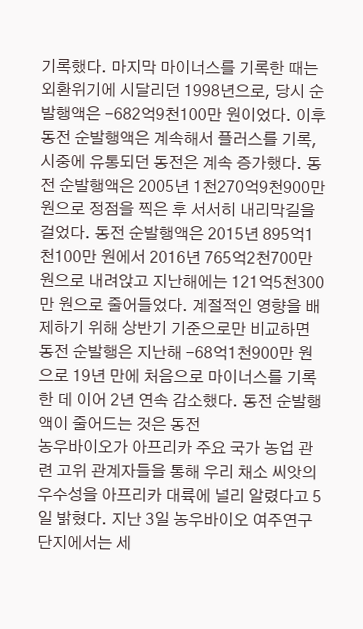기록했다. 마지막 마이너스를 기록한 때는 외환위기에 시달리던 1998년으로, 당시 순발행액은 -682억9천100만 원이었다. 이후 동전 순발행액은 계속해서 플러스를 기록, 시중에 유통되던 동전은 계속 증가했다. 동전 순발행액은 2005년 1천270억9천900만 원으로 정점을 찍은 후 서서히 내리막길을 걸었다. 동전 순발행액은 2015년 895억1천100만 원에서 2016년 765억2천700만 원으로 내려앉고 지난해에는 121억5천300만 원으로 줄어들었다. 계절적인 영향을 배제하기 위해 상반기 기준으로만 비교하면 동전 순발행은 지난해 -68억1천900만 원으로 19년 만에 처음으로 마이너스를 기록한 데 이어 2년 연속 감소했다. 동전 순발행액이 줄어드는 것은 동전
농우바이오가 아프리카 주요 국가 농업 관련 고위 관계자들을 통해 우리 채소 씨앗의 우수성을 아프리카 대륙에 널리 알렸다고 5일 밝혔다. 지난 3일 농우바이오 여주연구단지에서는 세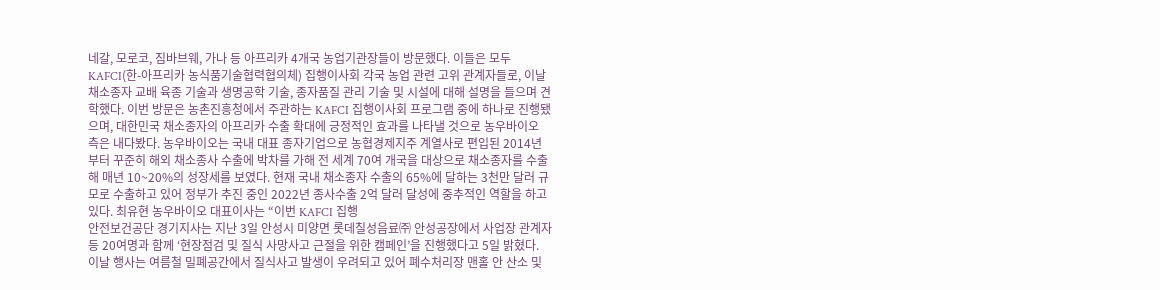네갈, 모로코, 짐바브웨, 가나 등 아프리카 4개국 농업기관장들이 방문했다. 이들은 모두 KAFCI(한-아프리카 농식품기술협력협의체) 집행이사회 각국 농업 관련 고위 관계자들로, 이날 채소종자 교배 육종 기술과 생명공학 기술, 종자품질 관리 기술 및 시설에 대해 설명을 들으며 견학했다. 이번 방문은 농촌진흥청에서 주관하는 KAFCI 집행이사회 프로그램 중에 하나로 진행됐으며, 대한민국 채소종자의 아프리카 수출 확대에 긍정적인 효과를 나타낼 것으로 농우바이오 측은 내다봤다. 농우바이오는 국내 대표 종자기업으로 농협경제지주 계열사로 편입된 2014년부터 꾸준히 해외 채소종사 수출에 박차를 가해 전 세계 70여 개국을 대상으로 채소종자를 수출해 매년 10~20%의 성장세를 보였다. 현재 국내 채소종자 수출의 65%에 달하는 3천만 달러 규모로 수출하고 있어 정부가 추진 중인 2022년 종사수출 2억 달러 달성에 중추적인 역할을 하고 있다. 최유현 농우바이오 대표이사는 “이번 KAFCI 집행
안전보건공단 경기지사는 지난 3일 안성시 미양면 롯데칠성음료㈜ 안성공장에서 사업장 관계자 등 20여명과 함께 ‘현장점검 및 질식 사망사고 근절을 위한 캠페인’을 진행했다고 5일 밝혔다. 이날 행사는 여름철 밀폐공간에서 질식사고 발생이 우려되고 있어 폐수처리장 맨홀 안 산소 및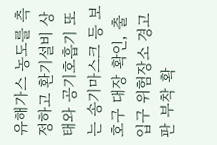유해가스 농도를 측정하고 환기설비 상태와 공기호흡기 또는 송기마스크 등 보호구 대장 확인, 출입구 위험장소 경고판 부착 확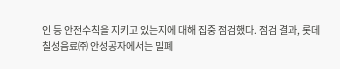인 등 안전수칙을 지키고 있는지에 대해 집중 점검했다. 점검 결과, 롯데칠성음료㈜ 안성공자에서는 밀폐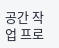공간 작업 프로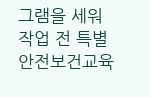그램을 세워 작업 전 특별안전보건교육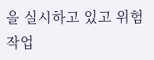을 실시하고 있고 위험작업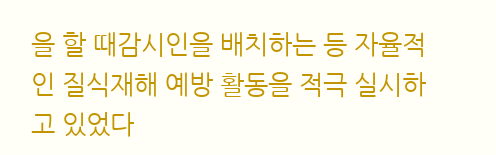을 할 때감시인을 배치하는 등 자율적인 질식재해 예방 활동을 적극 실시하고 있었다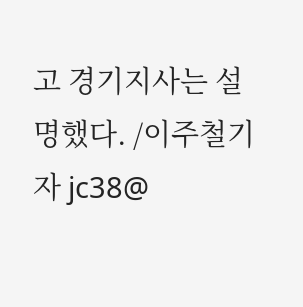고 경기지사는 설명했다. /이주철기자 jc38@